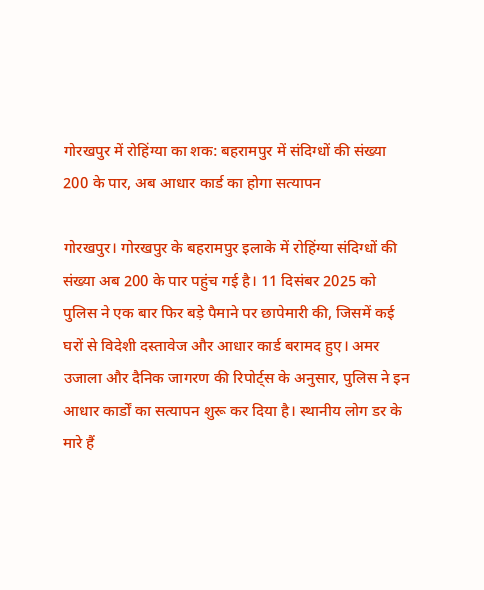गोरखपुर में रोहिंग्या का शक: बहरामपुर में संदिग्धों की संख्या 200 के पार, अब आधार कार्ड का होगा सत्यापन

गोरखपुर। गोरखपुर के बहरामपुर इलाके में रोहिंग्या संदिग्धों की संख्या अब 200 के पार पहुंच गई है। 11 दिसंबर 2025 को पुलिस ने एक बार फिर बड़े पैमाने पर छापेमारी की, जिसमें कई घरों से विदेशी दस्तावेज और आधार कार्ड बरामद हुए। अमर उजाला और दैनिक जागरण की रिपोर्ट्स के अनुसार, पुलिस ने इन आधार कार्डों का सत्यापन शुरू कर दिया है। स्थानीय लोग डर के मारे हैं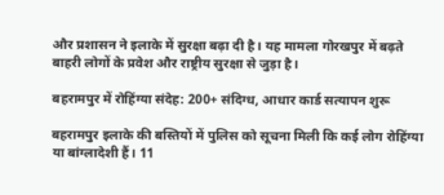और प्रशासन ने इलाके में सुरक्षा बढ़ा दी है। यह मामला गोरखपुर में बढ़ते बाहरी लोगों के प्रवेश और राष्ट्रीय सुरक्षा से जुड़ा है।

बहरामपुर में रोहिंग्या संदेह: 200+ संदिग्ध, आधार कार्ड सत्यापन शुरू

बहरामपुर इलाके की बस्तियों में पुलिस को सूचना मिली कि कई लोग रोहिंग्या या बांग्लादेशी हैं। 11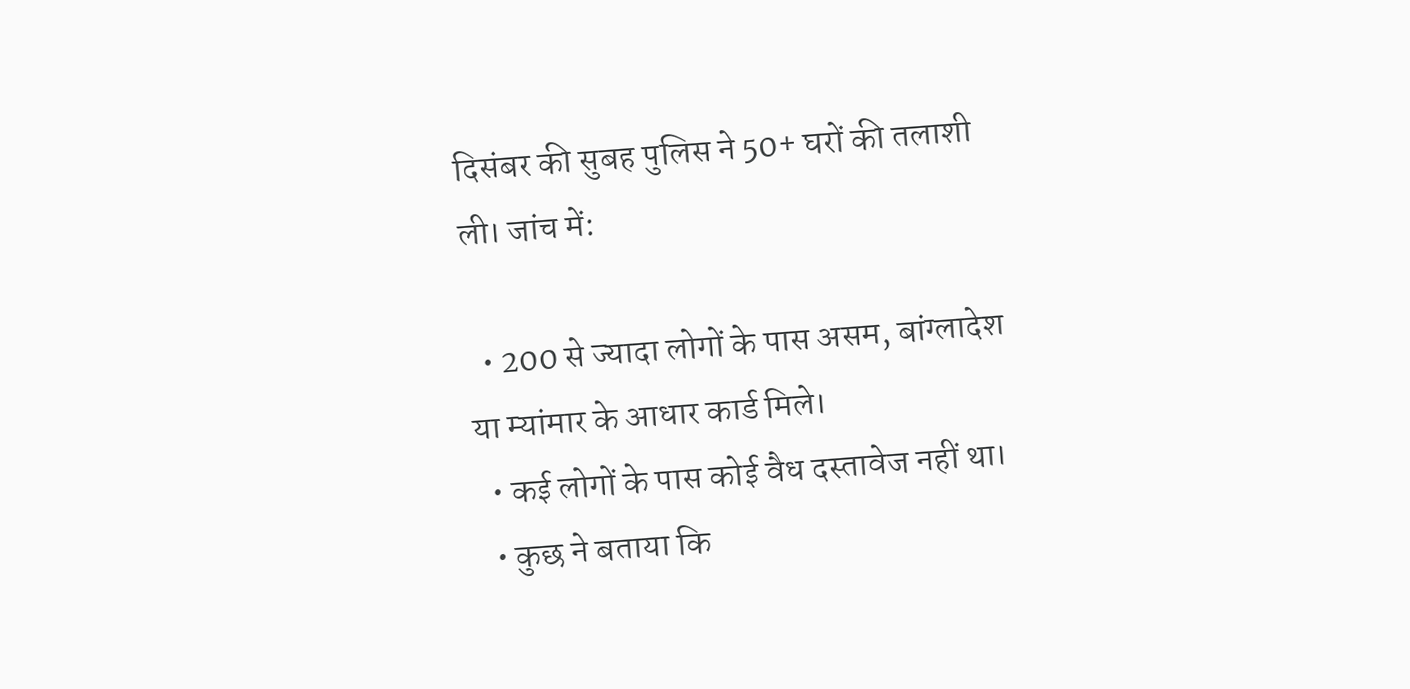दिसंबर की सुबह पुलिस ने 50+ घरों की तलाशी ली। जांच में:

  • 200 से ज्यादा लोगों के पास असम, बांग्लादेश या म्यांमार के आधार कार्ड मिले।
  • कई लोगों के पास कोई वैध दस्तावेज नहीं था।
  • कुछ ने बताया कि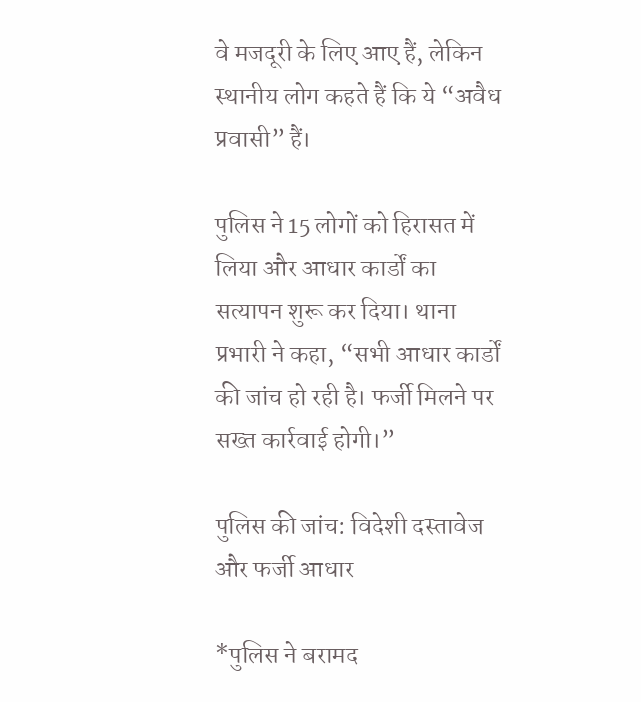वे मजदूरी के लिए आए हैं, लेकिन स्थानीय लोग कहते हैं कि ये “अवैध प्रवासी” हैं।

पुलिस ने 15 लोगों को हिरासत में लिया और आधार कार्डों का सत्यापन शुरू कर दिया। थाना प्रभारी ने कहा, “सभी आधार कार्डों की जांच हो रही है। फर्जी मिलने पर सख्त कार्रवाई होगी।”

पुलिस की जांच: विदेशी दस्तावेज और फर्जी आधार

*पुलिस ने बरामद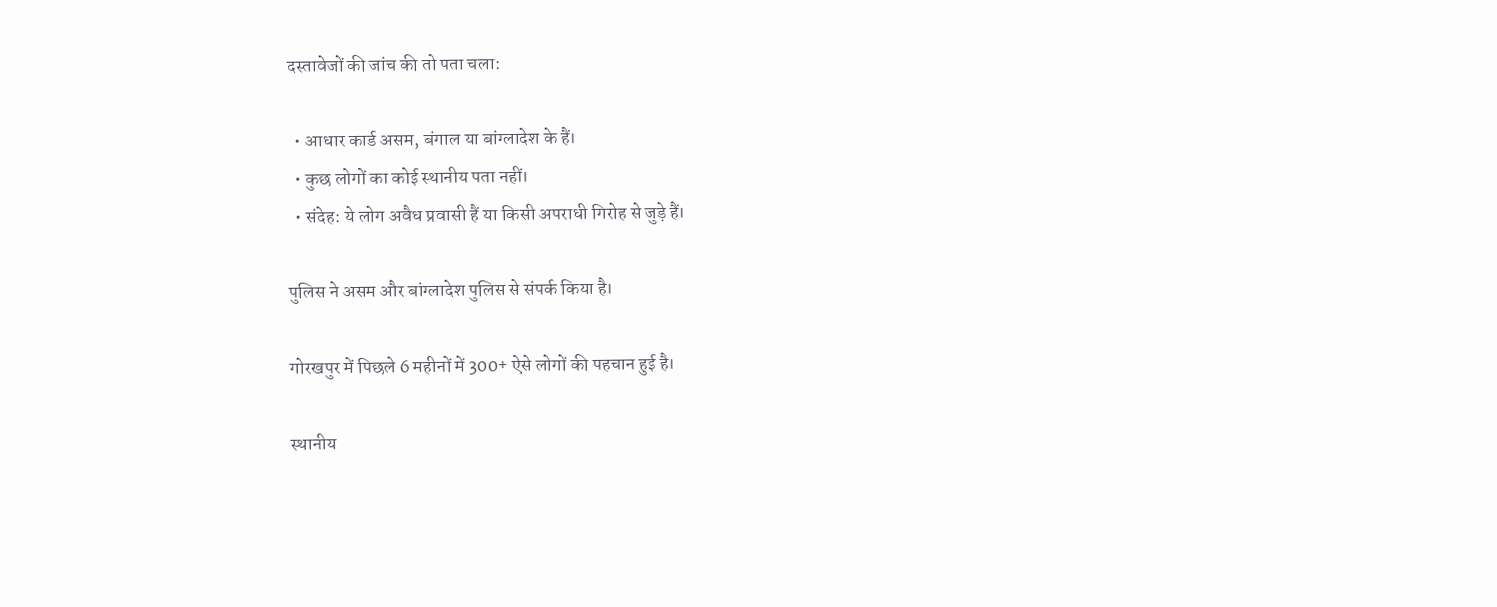दस्तावेजों की जांच की तो पता चला:

  • आधार कार्ड असम, बंगाल या बांग्लादेश के हैं।
  • कुछ लोगों का कोई स्थानीय पता नहीं।
  • संदेह: ये लोग अवैध प्रवासी हैं या किसी अपराधी गिरोह से जुड़े हैं।

पुलिस ने असम और बांग्लादेश पुलिस से संपर्क किया है।

गोरखपुर में पिछले 6 महीनों में 300+ ऐसे लोगों की पहचान हुई है।

स्थानीय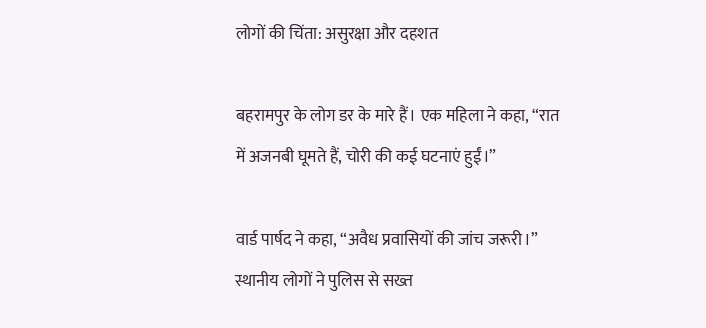लोगों की चिंता: असुरक्षा और दहशत

बहरामपुर के लोग डर के मारे हैं। एक महिला ने कहा, “रात में अजनबी घूमते हैं, चोरी की कई घटनाएं हुईं।”

वार्ड पार्षद ने कहा, “अवैध प्रवासियों की जांच जरूरी।” स्थानीय लोगों ने पुलिस से सख्त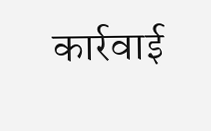कार्रवाई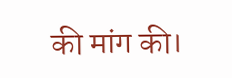की मांग की।